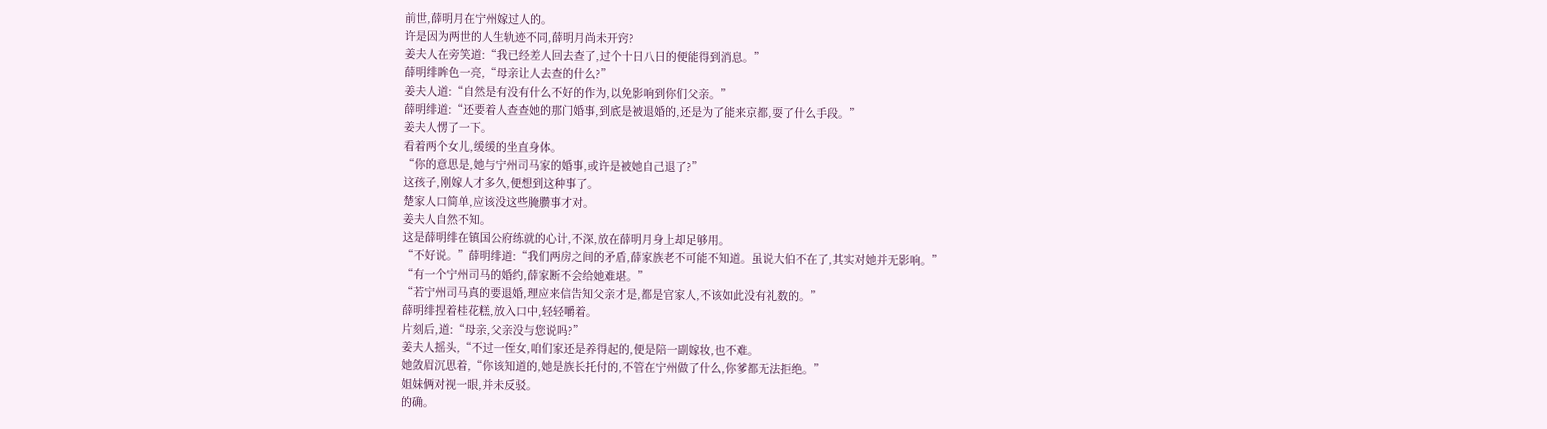前世,薛明月在宁州嫁过人的。
许是因为两世的人生轨迹不同,薛明月尚未开窍?
姜夫人在旁笑道:“我已经差人回去查了,过个十日八日的便能得到消息。”
薛明绯眸色一亮,“母亲让人去查的什么?”
姜夫人道:“自然是有没有什么不好的作为,以免影响到你们父亲。”
薛明绯道:“还要着人查查她的那门婚事,到底是被退婚的,还是为了能来京都,耍了什么手段。”
姜夫人愣了一下。
看着两个女儿,缓缓的坐直身体。
“你的意思是,她与宁州司马家的婚事,或许是被她自己退了?”
这孩子,刚嫁人才多久,便想到这种事了。
楚家人口简单,应该没这些腌臜事才对。
姜夫人自然不知。
这是薛明绯在镇国公府练就的心计,不深,放在薛明月身上却足够用。
“不好说。”薛明绯道:“我们两房之间的矛盾,薛家族老不可能不知道。虽说大伯不在了,其实对她并无影响。”
“有一个宁州司马的婚约,薛家断不会给她难堪。”
“若宁州司马真的要退婚,理应来信告知父亲才是,都是官家人,不该如此没有礼数的。”
薛明绯捏着桂花糕,放入口中,轻轻嚼着。
片刻后,道:“母亲,父亲没与您说吗?”
姜夫人摇头,“不过一侄女,咱们家还是养得起的,便是陪一副嫁妆,也不难。
她敛眉沉思着,“你该知道的,她是族长托付的,不管在宁州做了什么,你爹都无法拒绝。”
姐妹俩对视一眼,并未反驳。
的确。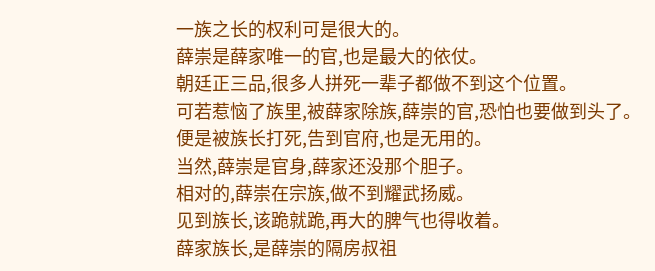一族之长的权利可是很大的。
薛崇是薛家唯一的官,也是最大的依仗。
朝廷正三品,很多人拼死一辈子都做不到这个位置。
可若惹恼了族里,被薛家除族,薛崇的官,恐怕也要做到头了。
便是被族长打死,告到官府,也是无用的。
当然,薛崇是官身,薛家还没那个胆子。
相对的,薛崇在宗族,做不到耀武扬威。
见到族长,该跪就跪,再大的脾气也得收着。
薛家族长,是薛崇的隔房叔祖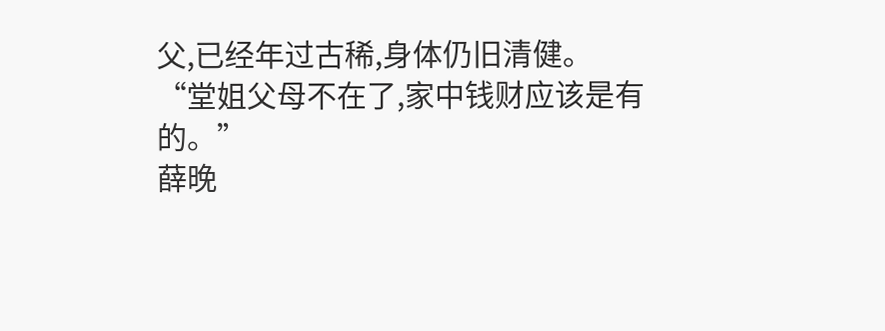父,已经年过古稀,身体仍旧清健。
“堂姐父母不在了,家中钱财应该是有的。”
薛晚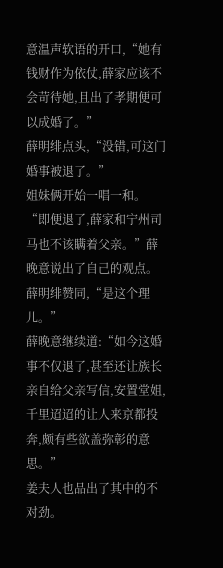意温声软语的开口,“她有钱财作为依仗,薛家应该不会苛待她,且出了孝期便可以成婚了。”
薛明绯点头,“没错,可这门婚事被退了。”
姐妹俩开始一唱一和。
“即便退了,薛家和宁州司马也不该瞒着父亲。”薛晚意说出了自己的观点。
薛明绯赞同,“是这个理儿。”
薛晚意继续道:“如今这婚事不仅退了,甚至还让族长亲自给父亲写信,安置堂姐,千里迢迢的让人来京都投奔,颇有些欲盖弥彰的意思。”
姜夫人也品出了其中的不对劲。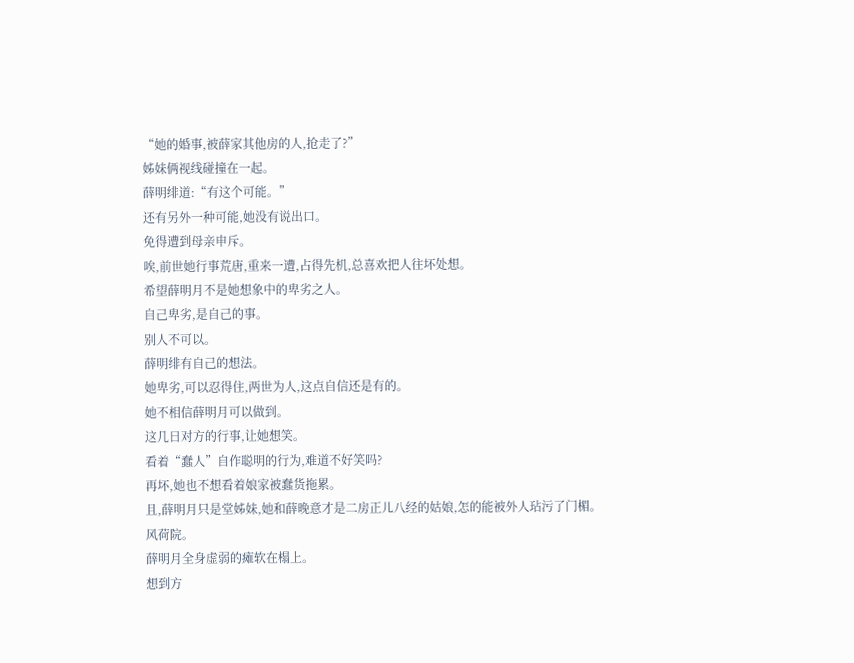“她的婚事,被薛家其他房的人,抢走了?”
姊妹俩视线碰撞在一起。
薛明绯道:“有这个可能。”
还有另外一种可能,她没有说出口。
免得遭到母亲申斥。
唉,前世她行事荒唐,重来一遭,占得先机,总喜欢把人往坏处想。
希望薛明月不是她想象中的卑劣之人。
自己卑劣,是自己的事。
别人不可以。
薛明绯有自己的想法。
她卑劣,可以忍得住,两世为人,这点自信还是有的。
她不相信薛明月可以做到。
这几日对方的行事,让她想笑。
看着“蠢人”自作聪明的行为,难道不好笑吗?
再坏,她也不想看着娘家被蠢货拖累。
且,薛明月只是堂姊妹,她和薛晚意才是二房正儿八经的姑娘,怎的能被外人玷污了门楣。
风荷院。
薛明月全身虚弱的瘫软在榻上。
想到方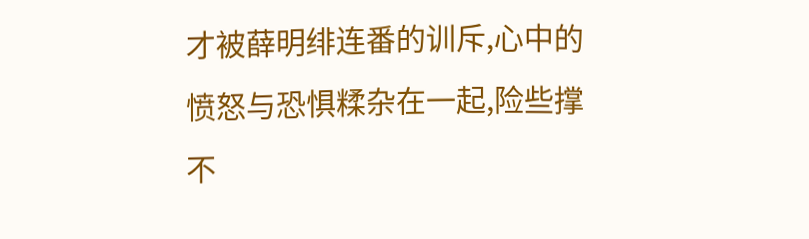才被薛明绯连番的训斥,心中的愤怒与恐惧糅杂在一起,险些撑不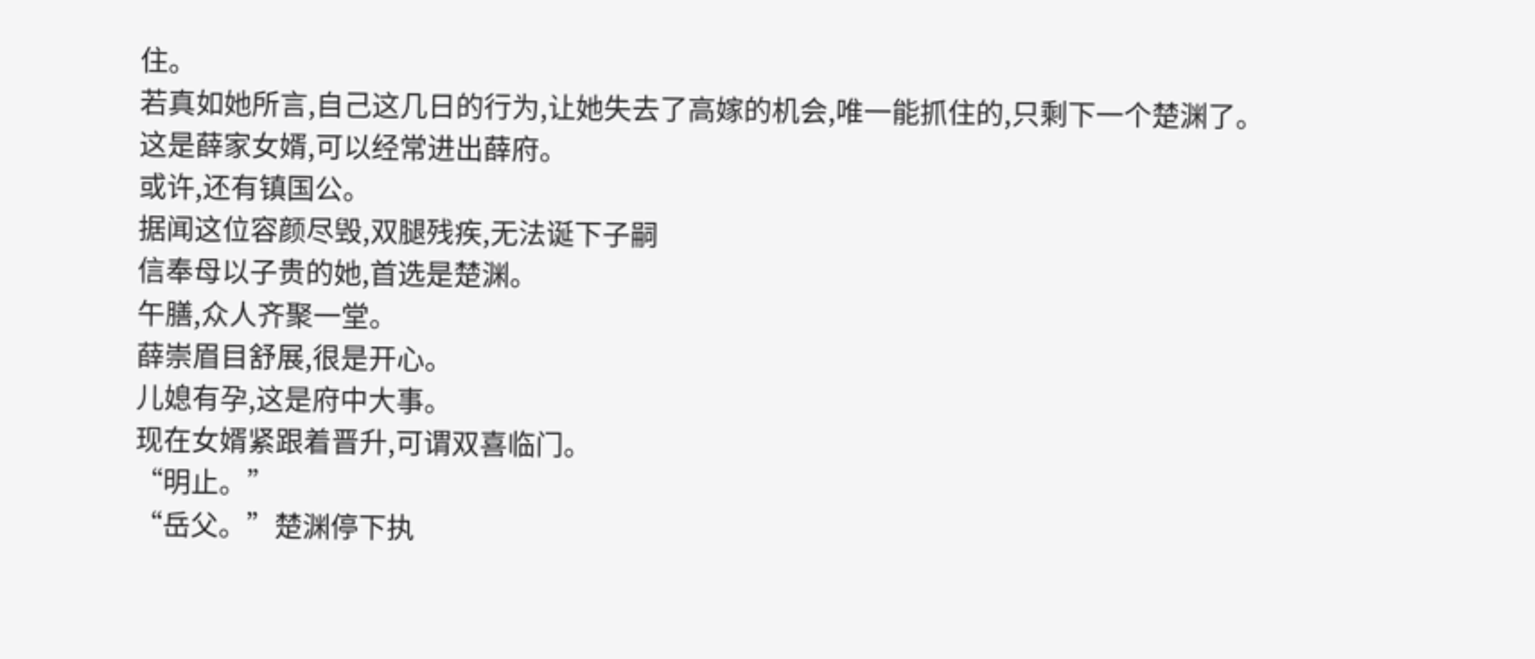住。
若真如她所言,自己这几日的行为,让她失去了高嫁的机会,唯一能抓住的,只剩下一个楚渊了。
这是薛家女婿,可以经常进出薛府。
或许,还有镇国公。
据闻这位容颜尽毁,双腿残疾,无法诞下子嗣
信奉母以子贵的她,首选是楚渊。
午膳,众人齐聚一堂。
薛崇眉目舒展,很是开心。
儿媳有孕,这是府中大事。
现在女婿紧跟着晋升,可谓双喜临门。
“明止。”
“岳父。”楚渊停下执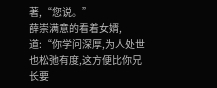著,“您说。”
薛崇满意的看着女婿,道:“你学问深厚,为人处世也松弛有度,这方便比你兄长要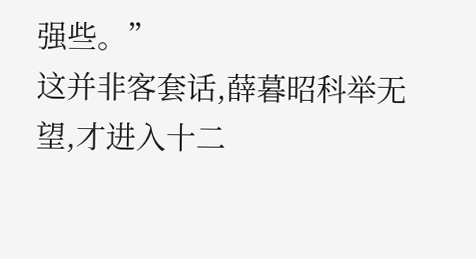强些。”
这并非客套话,薛暮昭科举无望,才进入十二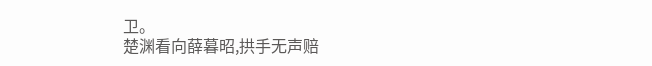卫。
楚渊看向薛暮昭,拱手无声赔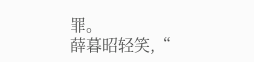罪。
薛暮昭轻笑,“